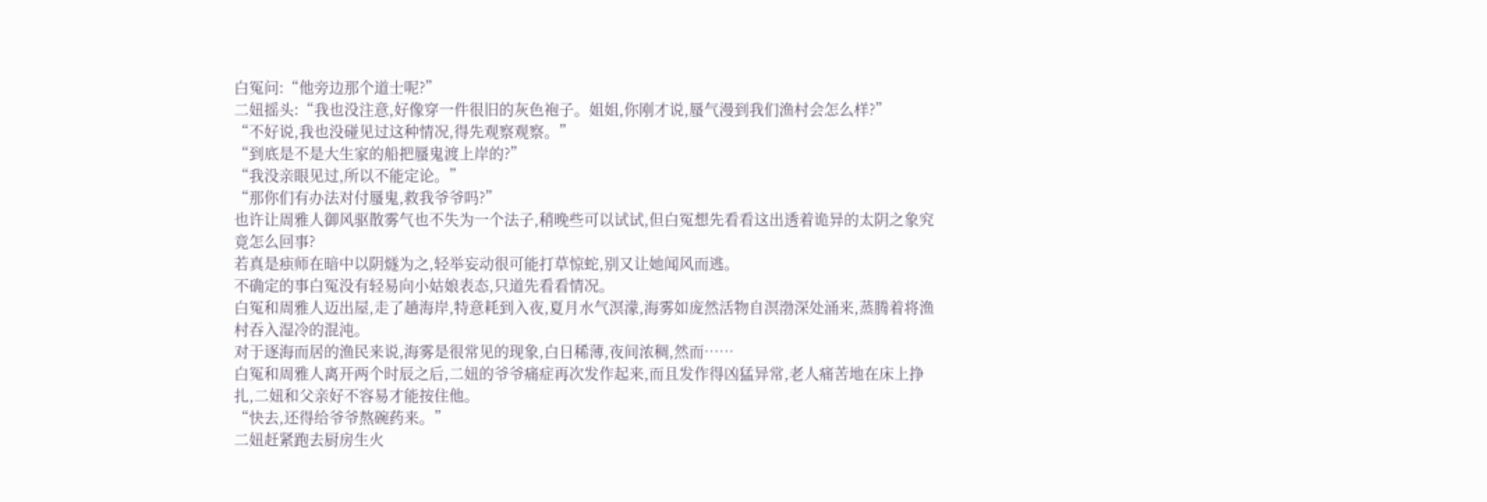白冤问:“他旁边那个道士呢?”
二妞摇头:“我也没注意,好像穿一件很旧的灰色袍子。姐姐,你刚才说,蜃气漫到我们渔村会怎么样?”
“不好说,我也没碰见过这种情况,得先观察观察。”
“到底是不是大生家的船把蜃鬼渡上岸的?”
“我没亲眼见过,所以不能定论。”
“那你们有办法对付蜃鬼,救我爷爷吗?”
也许让周雅人御风驱散雾气也不失为一个法子,稍晚些可以试试,但白冤想先看看这出透着诡异的太阴之象究竟怎么回事?
若真是痋师在暗中以阴燧为之,轻举妄动很可能打草惊蛇,别又让她闻风而逃。
不确定的事白冤没有轻易向小姑娘表态,只道先看看情况。
白冤和周雅人迈出屋,走了趟海岸,特意耗到入夜,夏月水气溟濛,海雾如庞然活物自溟渤深处涌来,蒸腾着将渔村吞入湿冷的混沌。
对于逐海而居的渔民来说,海雾是很常见的现象,白日稀薄,夜间浓稠,然而……
白冤和周雅人离开两个时辰之后,二妞的爷爷痛症再次发作起来,而且发作得凶猛异常,老人痛苦地在床上挣扎,二妞和父亲好不容易才能按住他。
“快去,还得给爷爷熬碗药来。”
二妞赶紧跑去厨房生火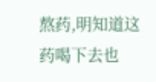熬药,明知道这药喝下去也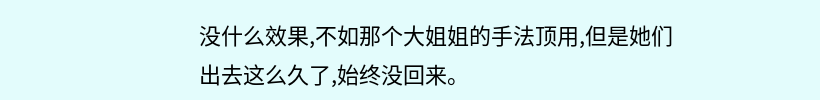没什么效果,不如那个大姐姐的手法顶用,但是她们出去这么久了,始终没回来。